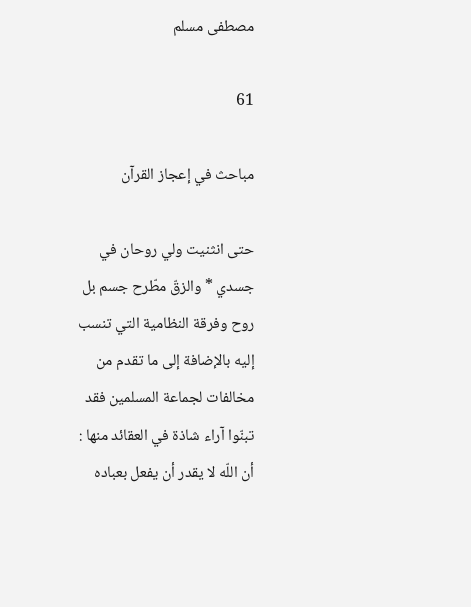مصطفى مسلم

61

مباحث في إعجاز القرآن

حتى انثنيت ولي روحان في جسدي * والزقّ مطّرح جسم بل روح وفرقة النظامية التي تنسب إليه بالإضافة إلى ما تقدم من مخالفات لجماعة المسلمين فقد تبنّوا آراء شاذة في العقائد منها : أن اللّه لا يقدر أن يفعل بعباده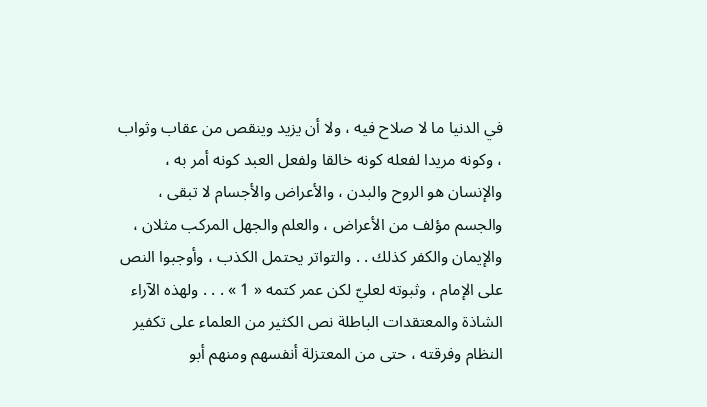في الدنيا ما لا صلاح فيه ، ولا أن يزيد وينقص من عقاب وثواب ، وكونه مريدا لفعله كونه خالقا ولفعل العبد كونه أمر به ، والإنسان هو الروح والبدن ، والأعراض والأجسام لا تبقى ، والجسم مؤلف من الأعراض ، والعلم والجهل المركب مثلان ، والإيمان والكفر كذلك . . والتواتر يحتمل الكذب ، وأوجبوا النص على الإمام ، وثبوته لعليّ لكن عمر كتمه « 1 » . . . ولهذه الآراء الشاذة والمعتقدات الباطلة نص الكثير من العلماء على تكفير النظام وفرقته ، حتى من المعتزلة أنفسهم ومنهم أبو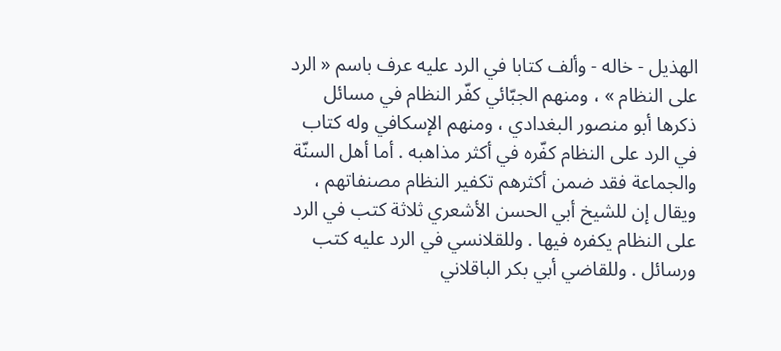الهذيل - خاله - وألف كتابا في الرد عليه عرف باسم « الرد على النظام » ، ومنهم الجبّائي كفّر النظام في مسائل ذكرها أبو منصور البغدادي ، ومنهم الإسكافي وله كتاب في الرد على النظام كفّره في أكثر مذاهبه . أما أهل السنّة والجماعة فقد ضمن أكثرهم تكفير النظام مصنفاتهم ، ويقال إن للشيخ أبي الحسن الأشعري ثلاثة كتب في الرد على النظام يكفره فيها . وللقلانسي في الرد عليه كتب ورسائل . وللقاضي أبي بكر الباقلاني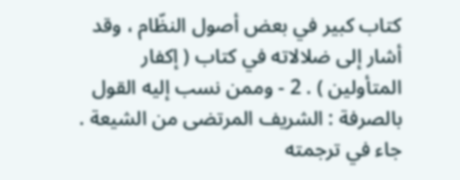كتاب كبير في بعض أصول النظّام ، وقد أشار إلى ضلالاته في كتاب ( إكفار المتأولين ) . 2 - وممن نسب إليه القول بالصرفة : الشريف المرتضى من الشيعة . جاء في ترجمته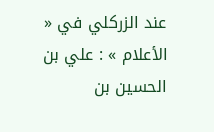عند الزركلي في « الأعلام » : علي بن الحسين بن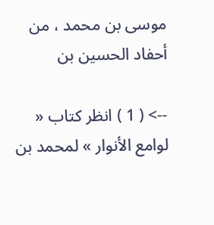موسى بن محمد ، من أحفاد الحسين بن

--> ( 1 ) انظر كتاب « لوامع الأنوار » لمحمد بن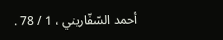أحمد السّفّاريني ، 1 / 78 .